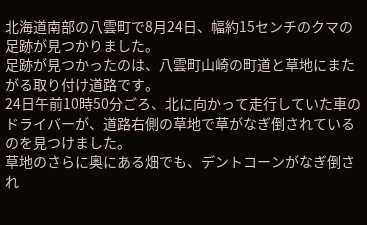北海道南部の八雲町で8月24日、幅約15センチのクマの足跡が見つかりました。
足跡が見つかったのは、八雲町山崎の町道と草地にまたがる取り付け道路です。
24日午前10時50分ごろ、北に向かって走行していた車のドライバーが、道路右側の草地で草がなぎ倒されているのを見つけました。
草地のさらに奥にある畑でも、デントコーンがなぎ倒され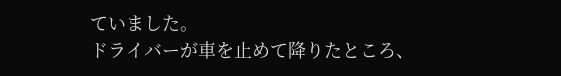ていました。
ドライバーが車を止めて降りたところ、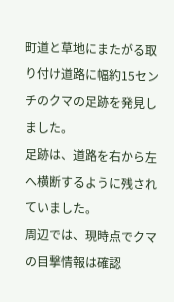町道と草地にまたがる取り付け道路に幅約15センチのクマの足跡を発見しました。
足跡は、道路を右から左へ横断するように残されていました。
周辺では、現時点でクマの目撃情報は確認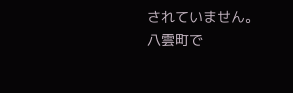されていません。
八雲町で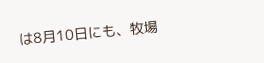は8月10日にも、牧場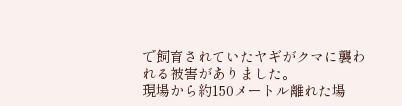で飼育されていたヤギがクマに襲われる被害がありました。
現場から約150メートル離れた場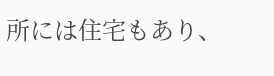所には住宅もあり、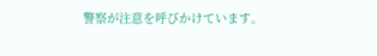警察が注意を呼びかけています。